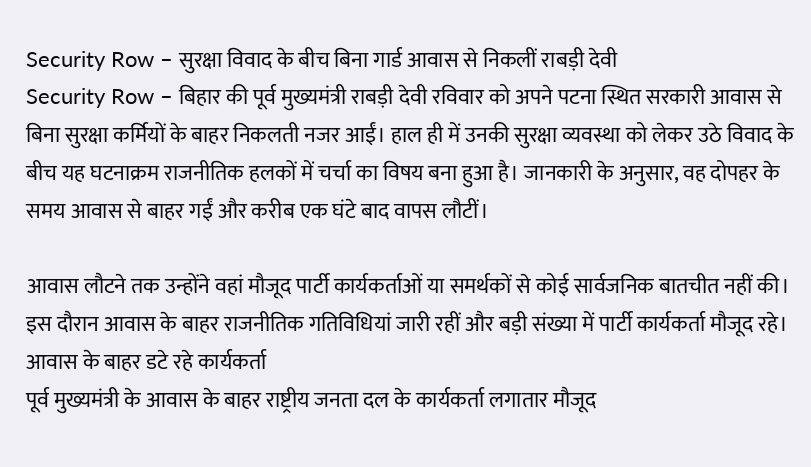Security Row – सुरक्षा विवाद के बीच बिना गार्ड आवास से निकलीं राबड़ी देवी
Security Row – बिहार की पूर्व मुख्यमंत्री राबड़ी देवी रविवार को अपने पटना स्थित सरकारी आवास से बिना सुरक्षा कर्मियों के बाहर निकलती नजर आईं। हाल ही में उनकी सुरक्षा व्यवस्था को लेकर उठे विवाद के बीच यह घटनाक्रम राजनीतिक हलकों में चर्चा का विषय बना हुआ है। जानकारी के अनुसार, वह दोपहर के समय आवास से बाहर गईं और करीब एक घंटे बाद वापस लौटीं।

आवास लौटने तक उन्होंने वहां मौजूद पार्टी कार्यकर्ताओं या समर्थकों से कोई सार्वजनिक बातचीत नहीं की। इस दौरान आवास के बाहर राजनीतिक गतिविधियां जारी रहीं और बड़ी संख्या में पार्टी कार्यकर्ता मौजूद रहे।
आवास के बाहर डटे रहे कार्यकर्ता
पूर्व मुख्यमंत्री के आवास के बाहर राष्ट्रीय जनता दल के कार्यकर्ता लगातार मौजूद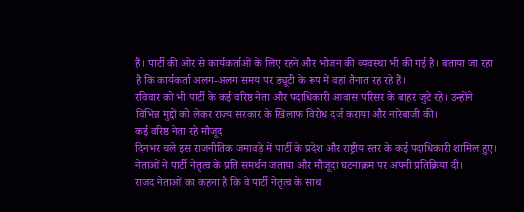हैं। पार्टी की ओर से कार्यकर्ताओं के लिए रहने और भोजन की व्यवस्था भी की गई है। बताया जा रहा है कि कार्यकर्ता अलग-अलग समय पर ड्यूटी के रूप में वहां तैनात रह रहे हैं।
रविवार को भी पार्टी के कई वरिष्ठ नेता और पदाधिकारी आवास परिसर के बाहर जुटे रहे। उन्होंने विभिन्न मुद्दों को लेकर राज्य सरकार के खिलाफ विरोध दर्ज कराया और नारेबाजी की।
कई वरिष्ठ नेता रहे मौजूद
दिनभर चले इस राजनीतिक जमावड़े में पार्टी के प्रदेश और राष्ट्रीय स्तर के कई पदाधिकारी शामिल हुए। नेताओं ने पार्टी नेतृत्व के प्रति समर्थन जताया और मौजूदा घटनाक्रम पर अपनी प्रतिक्रिया दी।
राजद नेताओं का कहना है कि वे पार्टी नेतृत्व के साथ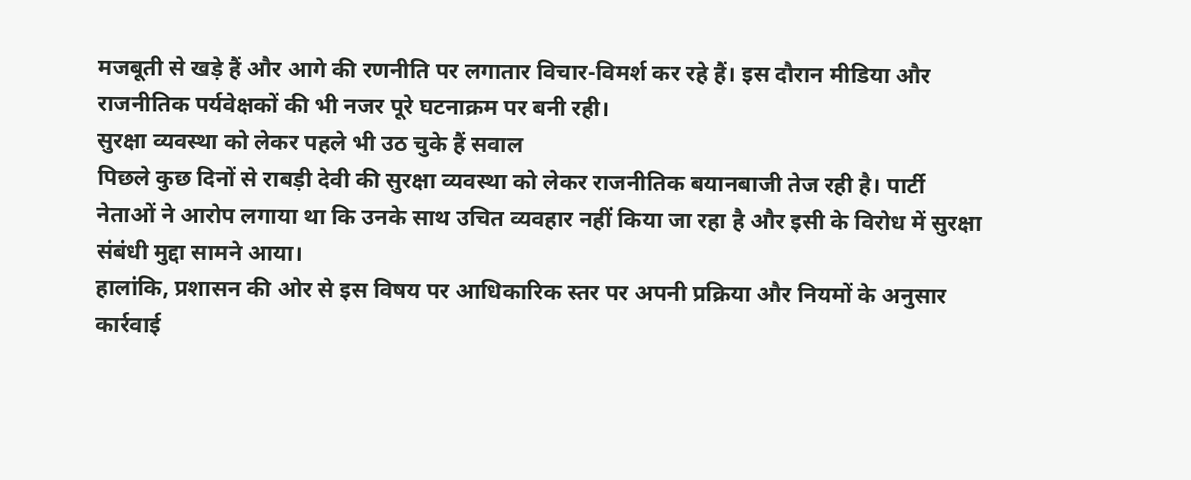मजबूती से खड़े हैं और आगे की रणनीति पर लगातार विचार-विमर्श कर रहे हैं। इस दौरान मीडिया और राजनीतिक पर्यवेक्षकों की भी नजर पूरे घटनाक्रम पर बनी रही।
सुरक्षा व्यवस्था को लेकर पहले भी उठ चुके हैं सवाल
पिछले कुछ दिनों से राबड़ी देवी की सुरक्षा व्यवस्था को लेकर राजनीतिक बयानबाजी तेज रही है। पार्टी नेताओं ने आरोप लगाया था कि उनके साथ उचित व्यवहार नहीं किया जा रहा है और इसी के विरोध में सुरक्षा संबंधी मुद्दा सामने आया।
हालांकि, प्रशासन की ओर से इस विषय पर आधिकारिक स्तर पर अपनी प्रक्रिया और नियमों के अनुसार कार्रवाई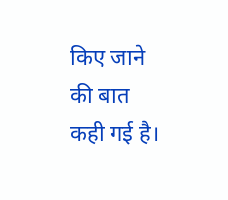किए जाने की बात कही गई है।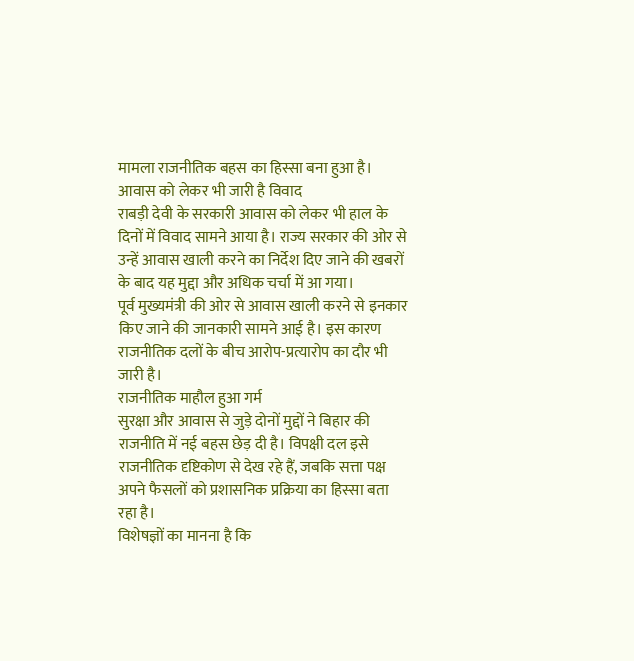मामला राजनीतिक बहस का हिस्सा बना हुआ है।
आवास को लेकर भी जारी है विवाद
राबड़ी देवी के सरकारी आवास को लेकर भी हाल के दिनों में विवाद सामने आया है। राज्य सरकार की ओर से उन्हें आवास खाली करने का निर्देश दिए जाने की खबरों के बाद यह मुद्दा और अधिक चर्चा में आ गया।
पूर्व मुख्यमंत्री की ओर से आवास खाली करने से इनकार किए जाने की जानकारी सामने आई है। इस कारण राजनीतिक दलों के बीच आरोप-प्रत्यारोप का दौर भी जारी है।
राजनीतिक माहौल हुआ गर्म
सुरक्षा और आवास से जुड़े दोनों मुद्दों ने बिहार की राजनीति में नई बहस छेड़ दी है। विपक्षी दल इसे राजनीतिक दृष्टिकोण से देख रहे हैं, जबकि सत्ता पक्ष अपने फैसलों को प्रशासनिक प्रक्रिया का हिस्सा बता रहा है।
विशेषज्ञों का मानना है कि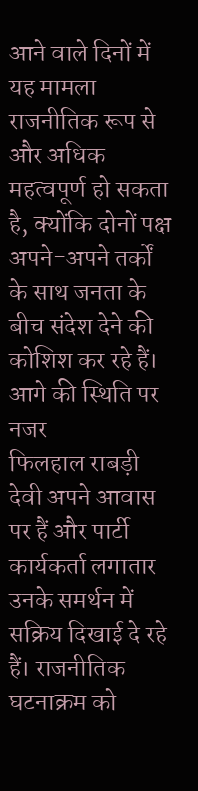आने वाले दिनों में यह मामला राजनीतिक रूप से और अधिक महत्वपूर्ण हो सकता है, क्योंकि दोनों पक्ष अपने-अपने तर्कों के साथ जनता के बीच संदेश देने की कोशिश कर रहे हैं।
आगे की स्थिति पर नजर
फिलहाल राबड़ी देवी अपने आवास पर हैं और पार्टी कार्यकर्ता लगातार उनके समर्थन में सक्रिय दिखाई दे रहे हैं। राजनीतिक घटनाक्रम को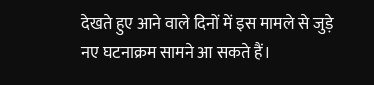देखते हुए आने वाले दिनों में इस मामले से जुड़े नए घटनाक्रम सामने आ सकते हैं।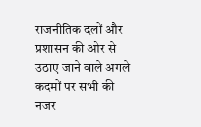राजनीतिक दलों और प्रशासन की ओर से उठाए जाने वाले अगले कदमों पर सभी की नजर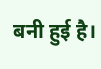बनी हुई है।